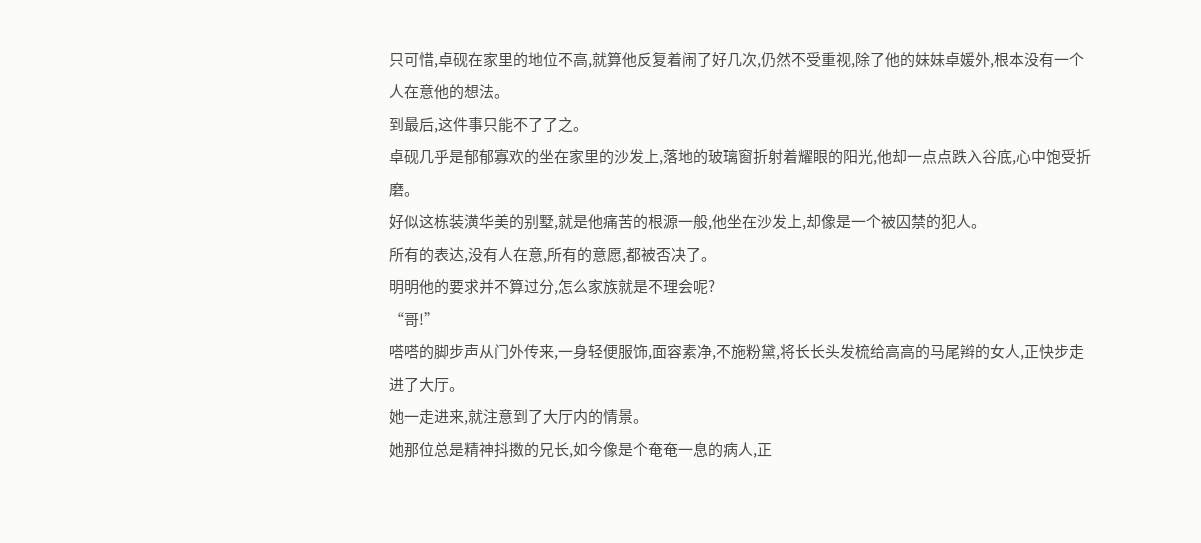只可惜,卓砚在家里的地位不高,就算他反复着闹了好几次,仍然不受重视,除了他的妹妹卓媛外,根本没有一个人在意他的想法。
到最后,这件事只能不了了之。
卓砚几乎是郁郁寡欢的坐在家里的沙发上,落地的玻璃窗折射着耀眼的阳光,他却一点点跌入谷底,心中饱受折磨。
好似这栋装潢华美的别墅,就是他痛苦的根源一般,他坐在沙发上,却像是一个被囚禁的犯人。
所有的表达,没有人在意,所有的意愿,都被否决了。
明明他的要求并不算过分,怎么家族就是不理会呢?
“哥!”
嗒嗒的脚步声从门外传来,一身轻便服饰,面容素净,不施粉黛,将长长头发梳给高高的马尾辫的女人,正快步走进了大厅。
她一走进来,就注意到了大厅内的情景。
她那位总是精神抖擞的兄长,如今像是个奄奄一息的病人,正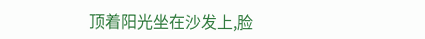顶着阳光坐在沙发上,脸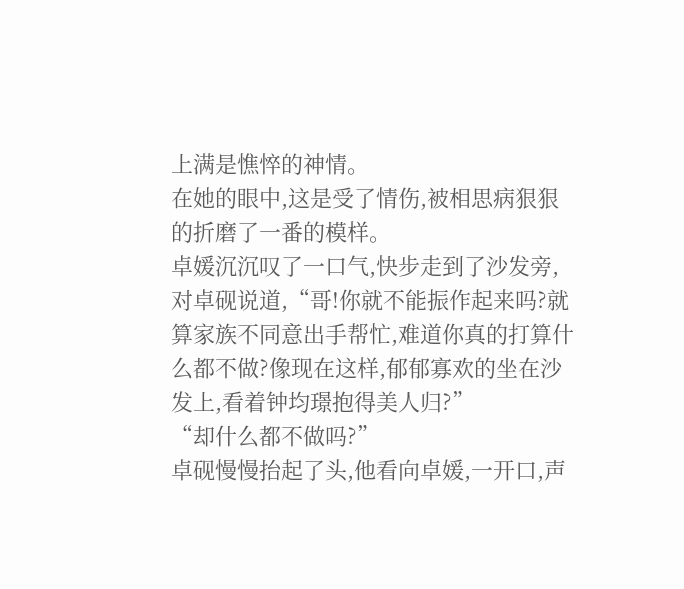上满是憔悴的神情。
在她的眼中,这是受了情伤,被相思病狠狠的折磨了一番的模样。
卓媛沉沉叹了一口气,快步走到了沙发旁,对卓砚说道,“哥!你就不能振作起来吗?就算家族不同意出手帮忙,难道你真的打算什么都不做?像现在这样,郁郁寡欢的坐在沙发上,看着钟均璟抱得美人归?”
“却什么都不做吗?”
卓砚慢慢抬起了头,他看向卓媛,一开口,声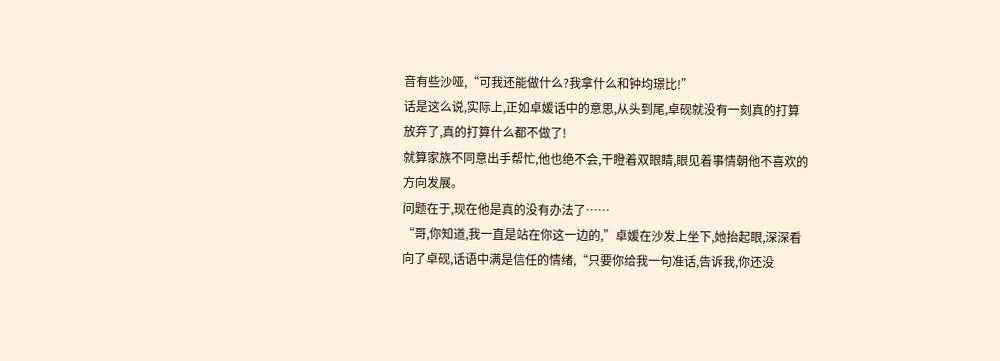音有些沙哑,“可我还能做什么?我拿什么和钟均璟比!”
话是这么说,实际上,正如卓媛话中的意思,从头到尾,卓砚就没有一刻真的打算放弃了,真的打算什么都不做了!
就算家族不同意出手帮忙,他也绝不会,干瞪着双眼睛,眼见着事情朝他不喜欢的方向发展。
问题在于,现在他是真的没有办法了……
“哥,你知道,我一直是站在你这一边的,”卓媛在沙发上坐下,她抬起眼,深深看向了卓砚,话语中满是信任的情绪,“只要你给我一句准话,告诉我,你还没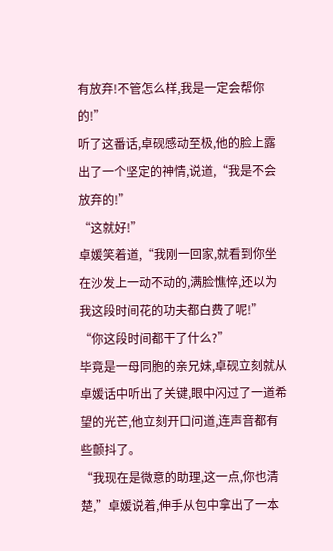有放弃!不管怎么样,我是一定会帮你的!”
听了这番话,卓砚感动至极,他的脸上露出了一个坚定的神情,说道,“我是不会放弃的!”
“这就好!”
卓媛笑着道,“我刚一回家,就看到你坐在沙发上一动不动的,满脸憔悴,还以为我这段时间花的功夫都白费了呢!”
“你这段时间都干了什么?”
毕竟是一母同胞的亲兄妹,卓砚立刻就从卓媛话中听出了关键,眼中闪过了一道希望的光芒,他立刻开口问道,连声音都有些颤抖了。
“我现在是微意的助理,这一点,你也清楚,”卓媛说着,伸手从包中拿出了一本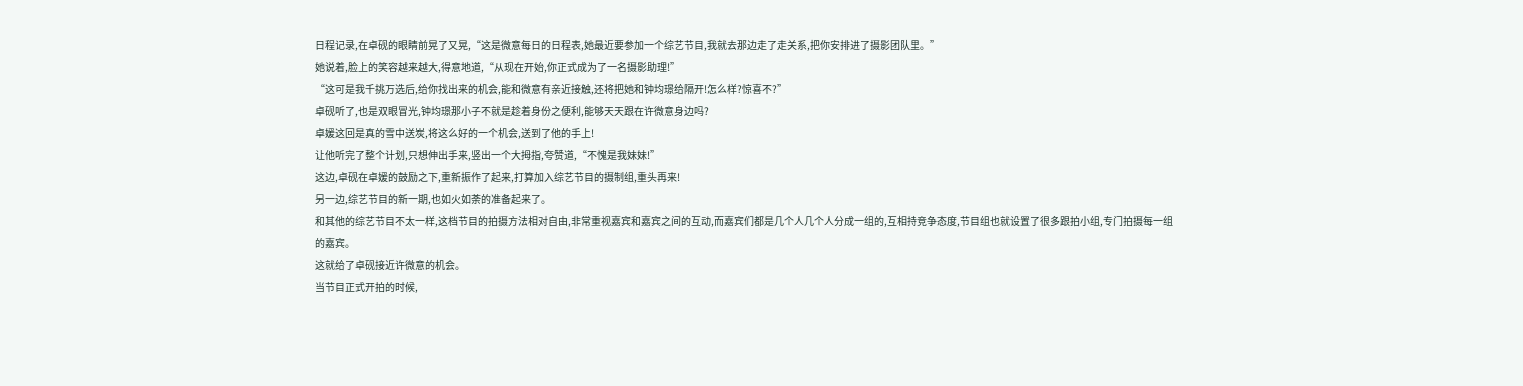日程记录,在卓砚的眼睛前晃了又晃,“这是微意每日的日程表,她最近要参加一个综艺节目,我就去那边走了走关系,把你安排进了摄影团队里。”
她说着,脸上的笑容越来越大,得意地道,“从现在开始,你正式成为了一名摄影助理!”
“这可是我千挑万选后,给你找出来的机会,能和微意有亲近接触,还将把她和钟均璟给隔开!怎么样?惊喜不?”
卓砚听了,也是双眼冒光,钟均璟那小子不就是趁着身份之便利,能够天天跟在许微意身边吗?
卓媛这回是真的雪中送炭,将这么好的一个机会,送到了他的手上!
让他听完了整个计划,只想伸出手来,竖出一个大拇指,夸赞道,“不愧是我妹妹!”
这边,卓砚在卓媛的鼓励之下,重新振作了起来,打算加入综艺节目的摄制组,重头再来!
另一边,综艺节目的新一期,也如火如荼的准备起来了。
和其他的综艺节目不太一样,这档节目的拍摄方法相对自由,非常重视嘉宾和嘉宾之间的互动,而嘉宾们都是几个人几个人分成一组的,互相持竞争态度,节目组也就设置了很多跟拍小组,专门拍摄每一组的嘉宾。
这就给了卓砚接近许微意的机会。
当节目正式开拍的时候,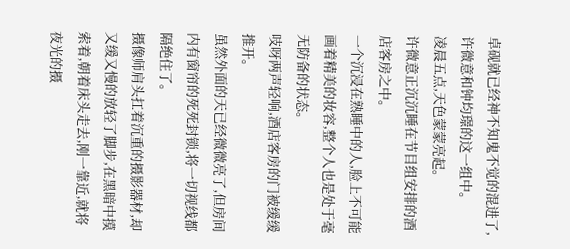卓砚就已经神不知鬼不觉的混进了,许微意和钟均璟的这一组中。
凌晨五点,天色蒙蒙亮起。
许微意正沉沉睡在节目组安排的酒店客房之中。
一个沉浸在熟睡中的人,脸上不可能画着精美的妆容,整个人也是处于毫无防备的状态。
吱呀两声轻响,酒店客房的门被缓缓推开。
虽然外面的天已经微微亮了,但房间内有窗帘的死死封锁,将一切视线都隔绝住了。
摄像师肩头扛着沉重的摄影器材,却又缓又慢的放轻了脚步,在黑暗中摸索着,朝着床头走去,刚一靠近,就将夜光的摄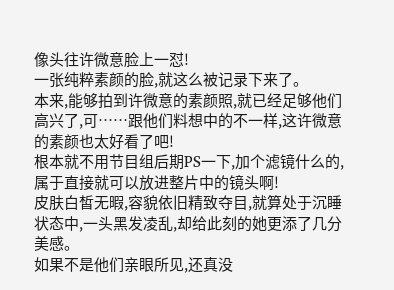像头往许微意脸上一怼!
一张纯粹素颜的脸,就这么被记录下来了。
本来,能够拍到许微意的素颜照,就已经足够他们高兴了,可……跟他们料想中的不一样,这许微意的素颜也太好看了吧!
根本就不用节目组后期PS一下,加个滤镜什么的,属于直接就可以放进整片中的镜头啊!
皮肤白皙无暇,容貌依旧精致夺目,就算处于沉睡状态中,一头黑发凌乱,却给此刻的她更添了几分美感。
如果不是他们亲眼所见,还真没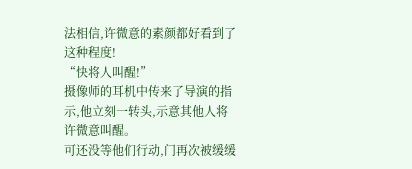法相信,许微意的素颜都好看到了这种程度!
“快将人叫醒!”
摄像师的耳机中传来了导演的指示,他立刻一转头,示意其他人将许微意叫醒。
可还没等他们行动,门再次被缓缓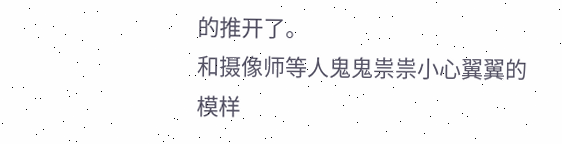的推开了。
和摄像师等人鬼鬼祟祟小心翼翼的模样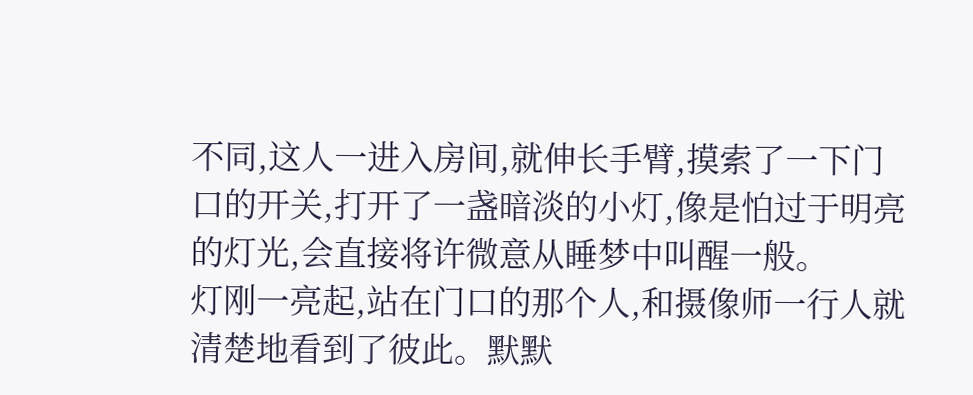不同,这人一进入房间,就伸长手臂,摸索了一下门口的开关,打开了一盏暗淡的小灯,像是怕过于明亮的灯光,会直接将许微意从睡梦中叫醒一般。
灯刚一亮起,站在门口的那个人,和摄像师一行人就清楚地看到了彼此。默默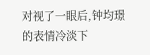对视了一眼后,钟均璟的表情冷淡下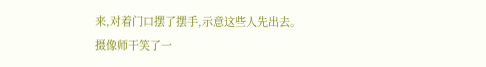来,对着门口摆了摆手,示意这些人先出去。
摄像师干笑了一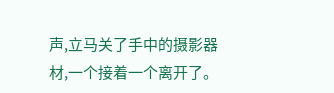声,立马关了手中的摄影器材,一个接着一个离开了。